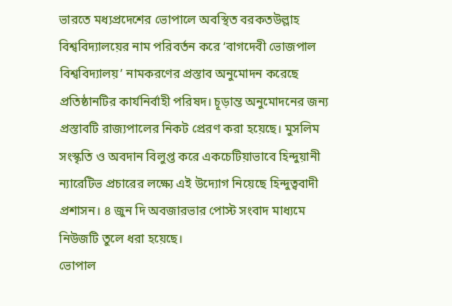ভারতে মধ্যপ্রদেশের ভোপালে অবস্থিত বরকতউল্লাহ বিশ্ববিদ্যালয়ের নাম পরিবর্তন করে ‘বাগদেবী ভোজপাল বিশ্ববিদ্যালয়’ নামকরণের প্রস্তাব অনুমোদন করেছে প্রতিষ্ঠানটির কার্যনির্বাহী পরিষদ। চূড়ান্ত অনুমোদনের জন্য প্রস্তাবটি রাজ্যপালের নিকট প্রেরণ করা হয়েছে। মুসলিম সংস্কৃতি ও অবদান বিলুপ্ত করে একচেটিয়াভাবে হিন্দুয়ানী ন্যারেটিভ প্রচারের লক্ষ্যে এই উদ্যোগ নিয়েছে হিন্দুত্ববাদী প্রশাসন। ৪ জুন দি অবজারভার পোস্ট সংবাদ মাধ্যমে নিউজটি তুলে ধরা হয়েছে।
ভোপাল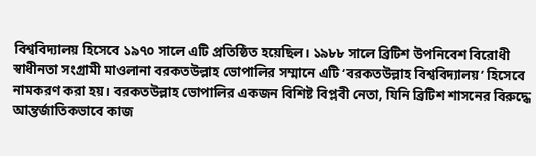বিশ্ববিদ্যালয় হিসেবে ১৯৭০ সালে এটি প্রতিষ্ঠিত হয়েছিল। ১৯৮৮ সালে ব্রিটিশ উপনিবেশ বিরোধী স্বাধীনতা সংগ্রামী মাওলানা বরকতউল্লাহ ভোপালির সম্মানে এটি ‘বরকতউল্লাহ বিশ্ববিদ্যালয়’ হিসেবে নামকরণ করা হয়। বরকতউল্লাহ ভোপালির একজন বিশিষ্ট বিপ্লবী নেতা, যিনি ব্রিটিশ শাসনের বিরুদ্ধে আন্তর্জাতিকভাবে কাজ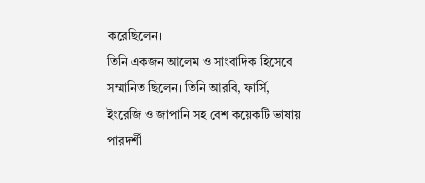করেছিলেন।
তিনি একজন আলেম ও সাংবাদিক হিসেবে সম্মানিত ছিলেন। তিনি আরবি, ফার্সি, ইংরেজি ও জাপানি সহ বেশ কয়েকটি ভাষায় পারদর্শী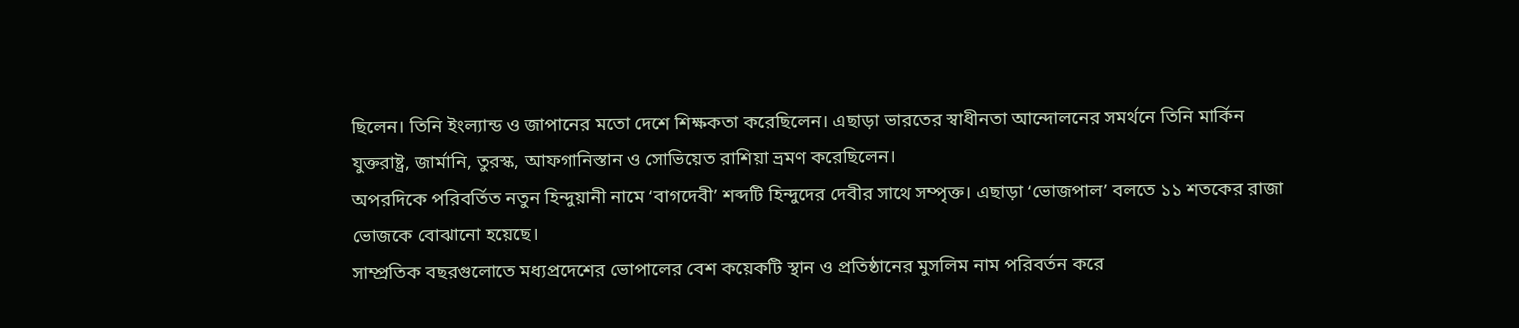ছিলেন। তিনি ইংল্যান্ড ও জাপানের মতো দেশে শিক্ষকতা করেছিলেন। এছাড়া ভারতের স্বাধীনতা আন্দোলনের সমর্থনে তিনি মার্কিন যুক্তরাষ্ট্র, জার্মানি, তুরস্ক, আফগানিস্তান ও সোভিয়েত রাশিয়া ভ্রমণ করেছিলেন।
অপরদিকে পরিবর্তিত নতুন হিন্দুয়ানী নামে ‘বাগদেবী’ শব্দটি হিন্দুদের দেবীর সাথে সম্পৃক্ত। এছাড়া ‘ভোজপাল’ বলতে ১১ শতকের রাজা ভোজকে বোঝানো হয়েছে।
সাম্প্রতিক বছরগুলোতে মধ্যপ্রদেশের ভোপালের বেশ কয়েকটি স্থান ও প্রতিষ্ঠানের মুসলিম নাম পরিবর্তন করে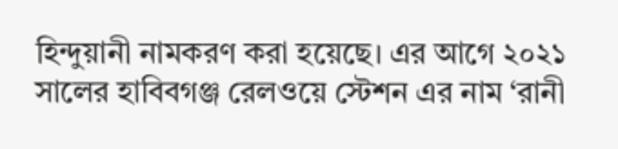হিন্দুয়ানী নামকরণ করা হয়েছে। এর আগে ২০২১ সালের হাবিবগঞ্জ রেলওয়ে স্টেশন এর নাম ‘রানী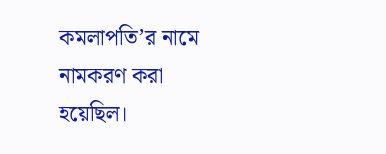কমলাপতি’র নামে নামকরণ করা হয়েছিল।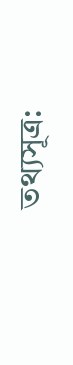তথ্যসূত্র: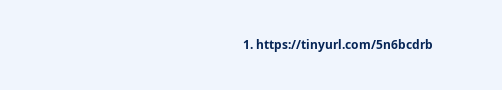1. https://tinyurl.com/5n6bcdrb